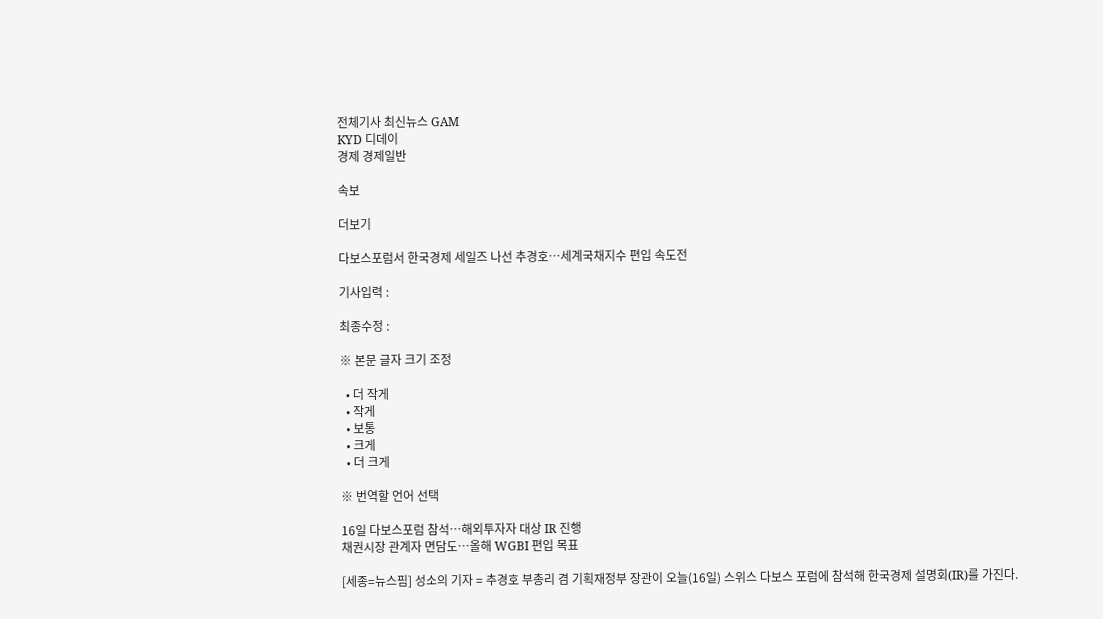전체기사 최신뉴스 GAM
KYD 디데이
경제 경제일반

속보

더보기

다보스포럼서 한국경제 세일즈 나선 추경호…세계국채지수 편입 속도전

기사입력 :

최종수정 :

※ 본문 글자 크기 조정

  • 더 작게
  • 작게
  • 보통
  • 크게
  • 더 크게

※ 번역할 언어 선택

16일 다보스포럼 참석…해외투자자 대상 IR 진행
채권시장 관계자 면담도…올해 WGBI 편입 목표

[세종=뉴스핌] 성소의 기자 = 추경호 부총리 겸 기획재정부 장관이 오늘(16일) 스위스 다보스 포럼에 참석해 한국경제 설명회(IR)를 가진다.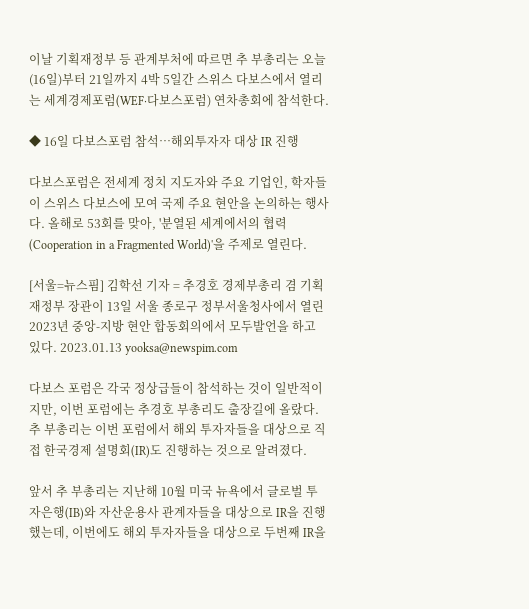이날 기획재정부 등 관계부처에 따르면 추 부총리는 오늘(16일)부터 21일까지 4박 5일간 스위스 다보스에서 열리는 세계경제포럼(WEF·다보스포럼) 연차총회에 참석한다.

◆ 16일 다보스포럼 참석…해외투자자 대상 IR 진행

다보스포럼은 전세계 정치 지도자와 주요 기업인, 학자들이 스위스 다보스에 모여 국제 주요 현안을 논의하는 행사다. 올해로 53회를 맞아, '분열된 세계에서의 협력(Cooperation in a Fragmented World)'을 주제로 열린다.

[서울=뉴스핌] 김학선 기자 = 추경호 경제부총리 겸 기획재정부 장관이 13일 서울 종로구 정부서울청사에서 열린 2023년 중앙-지방 현안 합동회의에서 모두발언을 하고 있다. 2023.01.13 yooksa@newspim.com

다보스 포럼은 각국 정상급들이 참석하는 것이 일반적이지만, 이번 포럼에는 추경호 부총리도 출장길에 올랐다. 추 부총리는 이번 포럼에서 해외 투자자들을 대상으로 직접 한국경제 설명회(IR)도 진행하는 것으로 알려졌다.

앞서 추 부총리는 지난해 10월 미국 뉴욕에서 글로벌 투자은행(IB)와 자산운용사 관계자들을 대상으로 IR을 진행했는데, 이번에도 해외 투자자들을 대상으로 두번째 IR을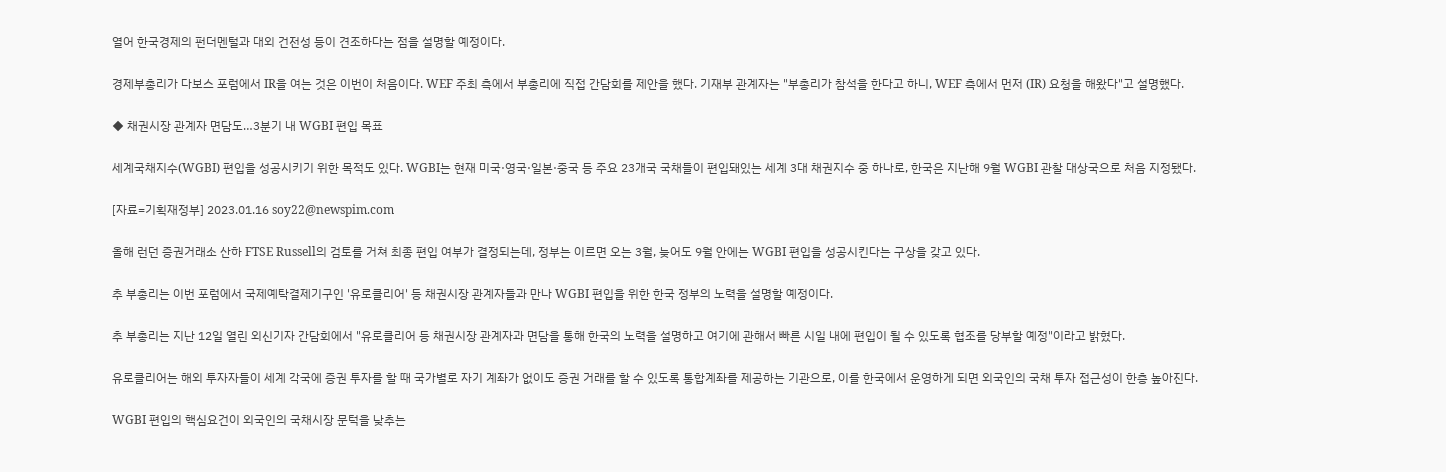열어 한국경제의 펀더멘털과 대외 건전성 등이 견조하다는 점을 설명할 예정이다.

경제부총리가 다보스 포럼에서 IR을 여는 것은 이번이 처음이다. WEF 주최 측에서 부총리에 직접 간담회를 제안을 했다. 기재부 관계자는 "부총리가 참석을 한다고 하니, WEF 측에서 먼저 (IR) 요청을 해왔다"고 설명했다.

◆ 채권시장 관계자 면담도…3분기 내 WGBI 편입 목표

세계국채지수(WGBI) 편입을 성공시키기 위한 목적도 있다. WGBI는 현재 미국·영국·일본·중국 등 주요 23개국 국채들이 편입돼있는 세계 3대 채권지수 중 하나로, 한국은 지난해 9월 WGBI 관찰 대상국으로 처음 지정됐다.

[자료=기획재정부] 2023.01.16 soy22@newspim.com

올해 런던 증권거래소 산하 FTSE Russell의 검토를 거쳐 최종 편입 여부가 결정되는데, 정부는 이르면 오는 3월, 늦어도 9월 안에는 WGBI 편입을 성공시킨다는 구상을 갖고 있다.

추 부총리는 이번 포럼에서 국제예탁결제기구인 '유로클리어' 등 채권시장 관계자들과 만나 WGBI 편입을 위한 한국 정부의 노력을 설명할 예정이다.

추 부총리는 지난 12일 열린 외신기자 간담회에서 "유로클리어 등 채권시장 관계자과 면담을 통해 한국의 노력을 설명하고 여기에 관해서 빠른 시일 내에 편입이 될 수 있도록 협조를 당부할 예정"이라고 밝혔다.

유로클리어는 해외 투자자들이 세계 각국에 증권 투자를 할 때 국가별로 자기 계좌가 없이도 증권 거래를 할 수 있도록 통합계좌를 제공하는 기관으로, 이를 한국에서 운영하게 되면 외국인의 국채 투자 접근성이 한층 높아진다.

WGBI 편입의 핵심요건이 외국인의 국채시장 문턱을 낮추는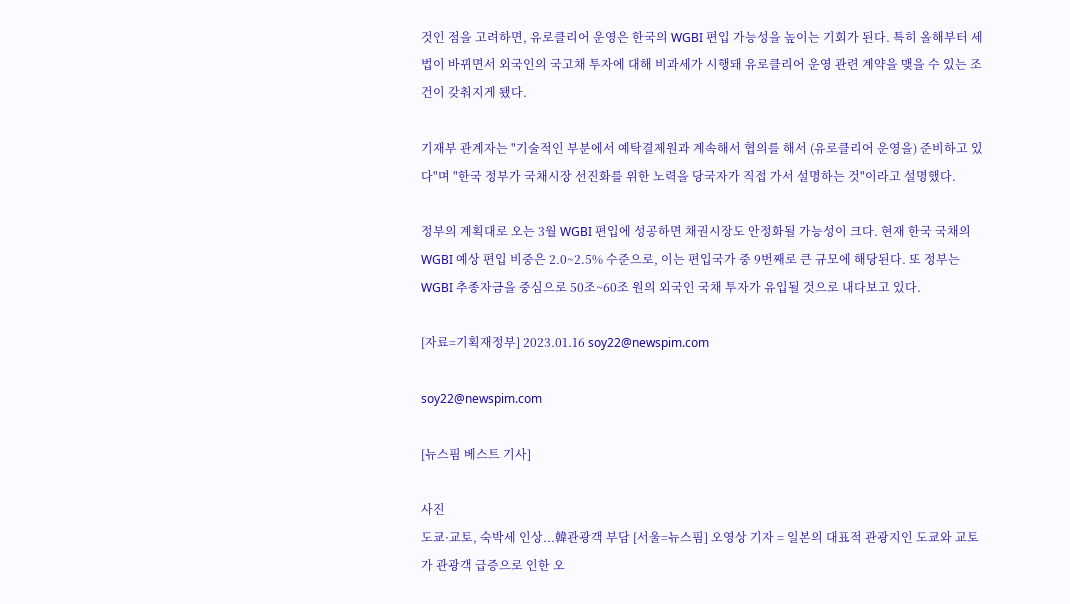것인 점을 고려하면, 유로클리어 운영은 한국의 WGBI 편입 가능성을 높이는 기회가 된다. 특히 올해부터 세법이 바뀌면서 외국인의 국고채 투자에 대해 비과세가 시행돼 유로클리어 운영 관련 계약을 맺을 수 있는 조건이 갖춰지게 됐다.

기재부 관계자는 "기술적인 부분에서 예탁결제원과 계속해서 협의를 해서 (유로클리어 운영을) 준비하고 있다"며 "한국 정부가 국채시장 선진화를 위한 노력을 당국자가 직접 가서 설명하는 것"이라고 설명했다.

정부의 계획대로 오는 3월 WGBI 편입에 성공하면 채권시장도 안정화될 가능성이 크다. 현재 한국 국채의 WGBI 예상 편입 비중은 2.0~2.5% 수준으로, 이는 편입국가 중 9번째로 큰 규모에 해당된다. 또 정부는 WGBI 추종자금을 중심으로 50조~60조 원의 외국인 국채 투자가 유입될 것으로 내다보고 있다.

[자료=기획재정부] 2023.01.16 soy22@newspim.com

soy22@newspim.com

[뉴스핌 베스트 기사]

사진
도쿄·교토, 숙박세 인상...韓관광객 부담 [서울=뉴스핌] 오영상 기자 = 일본의 대표적 관광지인 도쿄와 교토가 관광객 급증으로 인한 오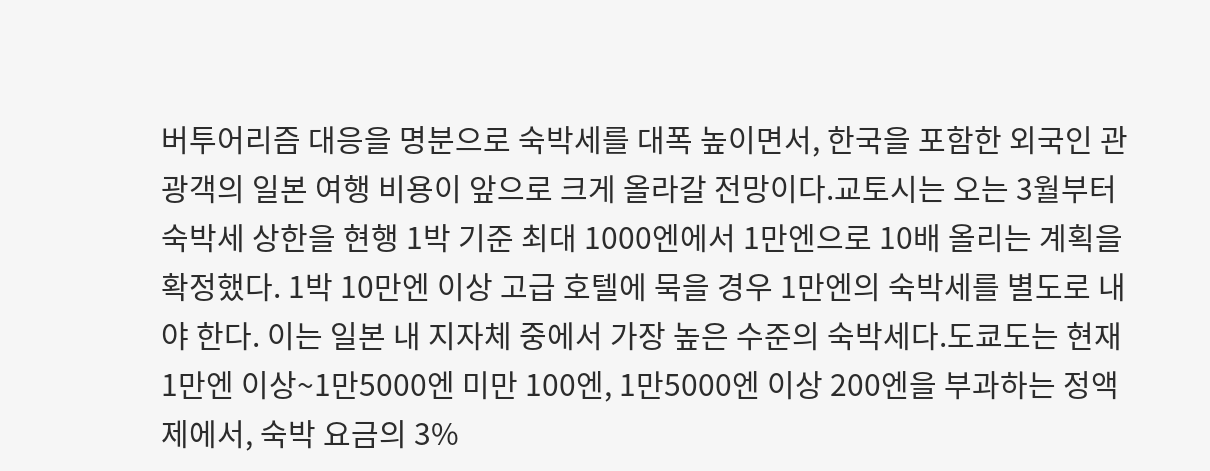버투어리즘 대응을 명분으로 숙박세를 대폭 높이면서, 한국을 포함한 외국인 관광객의 일본 여행 비용이 앞으로 크게 올라갈 전망이다.교토시는 오는 3월부터 숙박세 상한을 현행 1박 기준 최대 1000엔에서 1만엔으로 10배 올리는 계획을 확정했다. 1박 10만엔 이상 고급 호텔에 묵을 경우 1만엔의 숙박세를 별도로 내야 한다. 이는 일본 내 지자체 중에서 가장 높은 수준의 숙박세다.도쿄도는 현재 1만엔 이상~1만5000엔 미만 100엔, 1만5000엔 이상 200엔을 부과하는 정액제에서, 숙박 요금의 3%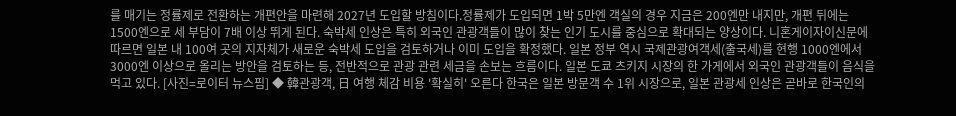를 매기는 정률제로 전환하는 개편안을 마련해 2027년 도입할 방침이다.정률제가 도입되면 1박 5만엔 객실의 경우 지금은 200엔만 내지만, 개편 뒤에는 1500엔으로 세 부담이 7배 이상 뛰게 된다. 숙박세 인상은 특히 외국인 관광객들이 많이 찾는 인기 도시를 중심으로 확대되는 양상이다. 니혼게이자이신문에 따르면 일본 내 100여 곳의 지자체가 새로운 숙박세 도입을 검토하거나 이미 도입을 확정했다. 일본 정부 역시 국제관광여객세(출국세)를 현행 1000엔에서 3000엔 이상으로 올리는 방안을 검토하는 등, 전반적으로 관광 관련 세금을 손보는 흐름이다. 일본 도쿄 츠키지 시장의 한 가게에서 외국인 관광객들이 음식을 먹고 있다. [사진=로이터 뉴스핌] ◆ 韓관광객, 日 여행 체감 비용 '확실히' 오른다 한국은 일본 방문객 수 1위 시장으로, 일본 관광세 인상은 곧바로 한국인의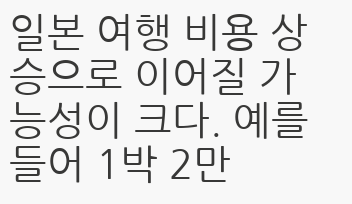일본 여행 비용 상승으로 이어질 가능성이 크다. 예를 들어 1박 2만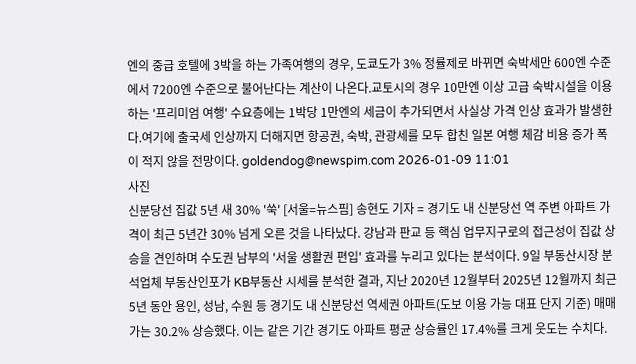엔의 중급 호텔에 3박을 하는 가족여행의 경우, 도쿄도가 3% 정률제로 바뀌면 숙박세만 600엔 수준에서 7200엔 수준으로 불어난다는 계산이 나온다.교토시의 경우 10만엔 이상 고급 숙박시설을 이용하는 '프리미엄 여행' 수요층에는 1박당 1만엔의 세금이 추가되면서 사실상 가격 인상 효과가 발생한다.여기에 출국세 인상까지 더해지면 항공권, 숙박, 관광세를 모두 합친 일본 여행 체감 비용 증가 폭이 적지 않을 전망이다. goldendog@newspim.com 2026-01-09 11:01
사진
신분당선 집값 5년 새 30% '쑥' [서울=뉴스핌] 송현도 기자 = 경기도 내 신분당선 역 주변 아파트 가격이 최근 5년간 30% 넘게 오른 것을 나타났다. 강남과 판교 등 핵심 업무지구로의 접근성이 집값 상승을 견인하며 수도권 남부의 '서울 생활권 편입' 효과를 누리고 있다는 분석이다. 9일 부동산시장 분석업체 부동산인포가 KB부동산 시세를 분석한 결과, 지난 2020년 12월부터 2025년 12월까지 최근 5년 동안 용인, 성남, 수원 등 경기도 내 신분당선 역세권 아파트(도보 이용 가능 대표 단지 기준) 매매가는 30.2% 상승했다. 이는 같은 기간 경기도 아파트 평균 상승률인 17.4%를 크게 웃도는 수치다.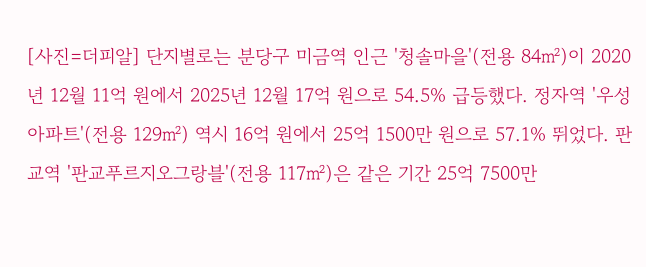[사진=더피알] 단지별로는 분당구 미금역 인근 '청솔마을'(전용 84㎡)이 2020년 12월 11억 원에서 2025년 12월 17억 원으로 54.5% 급등했다. 정자역 '우성아파트'(전용 129㎡) 역시 16억 원에서 25억 1500만 원으로 57.1% 뛰었다. 판교역 '판교푸르지오그랑블'(전용 117㎡)은 같은 기간 25억 7500만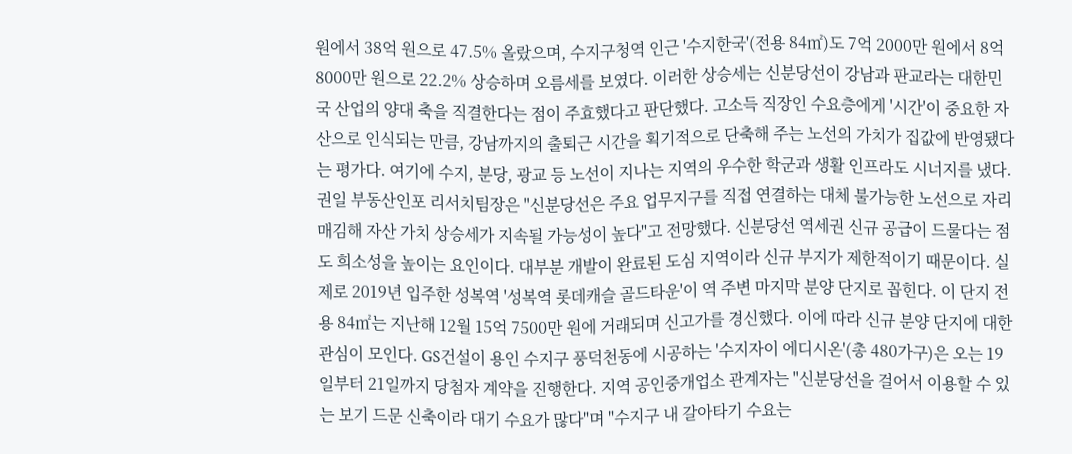원에서 38억 원으로 47.5% 올랐으며, 수지구청역 인근 '수지한국'(전용 84㎡)도 7억 2000만 원에서 8억 8000만 원으로 22.2% 상승하며 오름세를 보였다. 이러한 상승세는 신분당선이 강남과 판교라는 대한민국 산업의 양대 축을 직결한다는 점이 주효했다고 판단했다. 고소득 직장인 수요층에게 '시간'이 중요한 자산으로 인식되는 만큼, 강남까지의 출퇴근 시간을 획기적으로 단축해 주는 노선의 가치가 집값에 반영됐다는 평가다. 여기에 수지, 분당, 광교 등 노선이 지나는 지역의 우수한 학군과 생활 인프라도 시너지를 냈다. 권일 부동산인포 리서치팀장은 "신분당선은 주요 업무지구를 직접 연결하는 대체 불가능한 노선으로 자리매김해 자산 가치 상승세가 지속될 가능성이 높다"고 전망했다. 신분당선 역세권 신규 공급이 드물다는 점도 희소성을 높이는 요인이다. 대부분 개발이 완료된 도심 지역이라 신규 부지가 제한적이기 때문이다. 실제로 2019년 입주한 성복역 '성복역 롯데캐슬 골드타운'이 역 주변 마지막 분양 단지로 꼽힌다. 이 단지 전용 84㎡는 지난해 12월 15억 7500만 원에 거래되며 신고가를 경신했다. 이에 따라 신규 분양 단지에 대한 관심이 모인다. GS건설이 용인 수지구 풍덕천동에 시공하는 '수지자이 에디시온'(총 480가구)은 오는 19일부터 21일까지 당첨자 계약을 진행한다. 지역 공인중개업소 관계자는 "신분당선을 걸어서 이용할 수 있는 보기 드문 신축이라 대기 수요가 많다"며 "수지구 내 갈아타기 수요는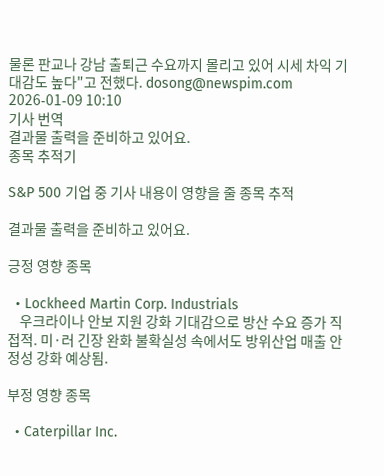물론 판교나 강남 출퇴근 수요까지 몰리고 있어 시세 차익 기대감도 높다"고 전했다. dosong@newspim.com 2026-01-09 10:10
기사 번역
결과물 출력을 준비하고 있어요.
종목 추적기

S&P 500 기업 중 기사 내용이 영향을 줄 종목 추적

결과물 출력을 준비하고 있어요.

긍정 영향 종목

  • Lockheed Martin Corp. Industrials
    우크라이나 안보 지원 강화 기대감으로 방산 수요 증가 직접적. 미·러 긴장 완화 불확실성 속에서도 방위산업 매출 안정성 강화 예상됨.

부정 영향 종목

  • Caterpillar Inc.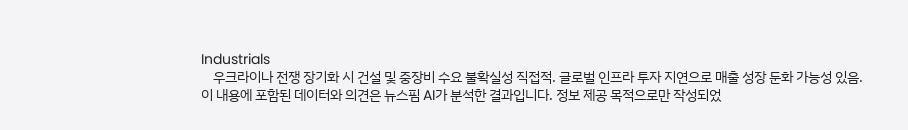Industrials
    우크라이나 전쟁 장기화 시 건설 및 중장비 수요 불확실성 직접적. 글로벌 인프라 투자 지연으로 매출 성장 둔화 가능성 있음.
이 내용에 포함된 데이터와 의견은 뉴스핌 AI가 분석한 결과입니다. 정보 제공 목적으로만 작성되었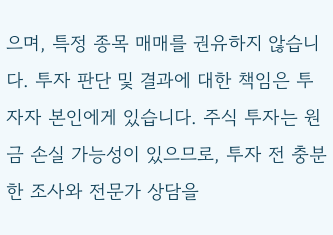으며, 특정 종목 매매를 권유하지 않습니다. 투자 판단 및 결과에 대한 책임은 투자자 본인에게 있습니다. 주식 투자는 원금 손실 가능성이 있으므로, 투자 전 충분한 조사와 전문가 상담을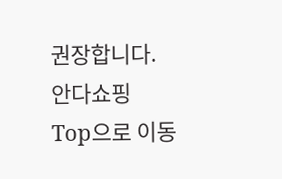권장합니다.
안다쇼핑
Top으로 이동